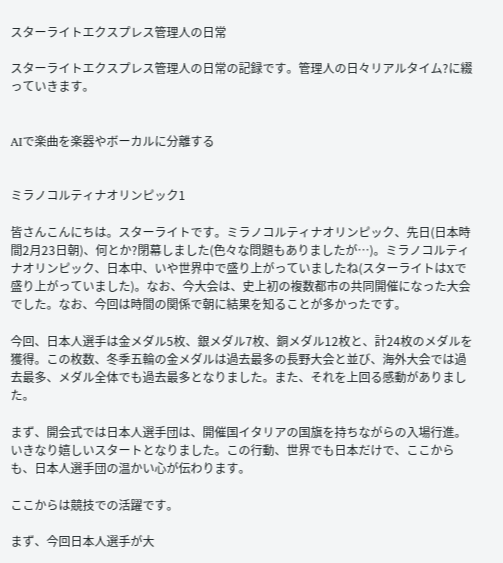スターライトエクスプレス管理人の日常

スターライトエクスプレス管理人の日常の記録です。管理人の日々リアルタイム?に綴っていきます。


AIで楽曲を楽器やボーカルに分離する


ミラノコルティナオリンピック1

皆さんこんにちは。スターライトです。ミラノコルティナオリンピック、先日(日本時間2月23日朝)、何とか?閉幕しました(色々な問題もありましたが…)。ミラノコルティナオリンピック、日本中、いや世界中で盛り上がっていましたね(スターライトはXで盛り上がっていました)。なお、今大会は、史上初の複数都市の共同開催になった大会でした。なお、今回は時間の関係で朝に結果を知ることが多かったです。

今回、日本人選手は金メダル5枚、銀メダル7枚、銅メダル12枚と、計24枚のメダルを獲得。この枚数、冬季五輪の金メダルは過去最多の長野大会と並び、海外大会では過去最多、メダル全体でも過去最多となりました。また、それを上回る感動がありました。

まず、開会式では日本人選手団は、開催国イタリアの国旗を持ちながらの入場行進。いきなり嬉しいスタートとなりました。この行動、世界でも日本だけで、ここからも、日本人選手団の温かい心が伝わります。

ここからは競技での活躍です。

まず、今回日本人選手が大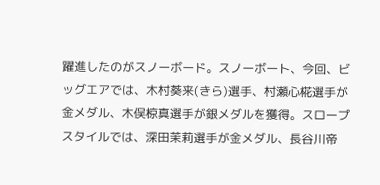躍進したのがスノーボード。スノーボート、今回、ビッグエアでは、木村葵来(きら)選手、村瀬心椛選手が金メダル、木俣椋真選手が銀メダルを獲得。スロープスタイルでは、深田茉莉選手が金メダル、長谷川帝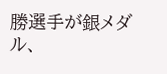勝選手が銀メダル、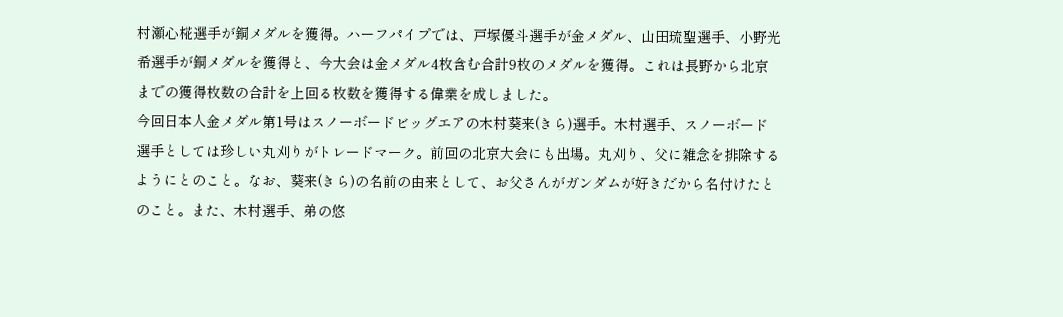村瀬心椛選手が銅メダルを獲得。ハーフパイプでは、戸塚優斗選手が金メダル、山田琉聖選手、小野光希選手が銅メダルを獲得と、今大会は金メダル4枚含む合計9枚のメダルを獲得。これは長野から北京までの獲得枚数の合計を上回る枚数を獲得する偉業を成しました。
今回日本人金メダル第1号はスノーボードビッグエアの木村葵来(きら)選手。木村選手、スノーボード選手としては珍しい丸刈りがトレードマーク。前回の北京大会にも出場。丸刈り、父に雑念を排除するようにとのこと。なお、葵来(きら)の名前の由来として、お父さんがガンダムが好きだから名付けたとのこと。また、木村選手、弟の悠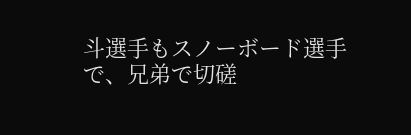斗選手もスノーボード選手で、兄弟で切磋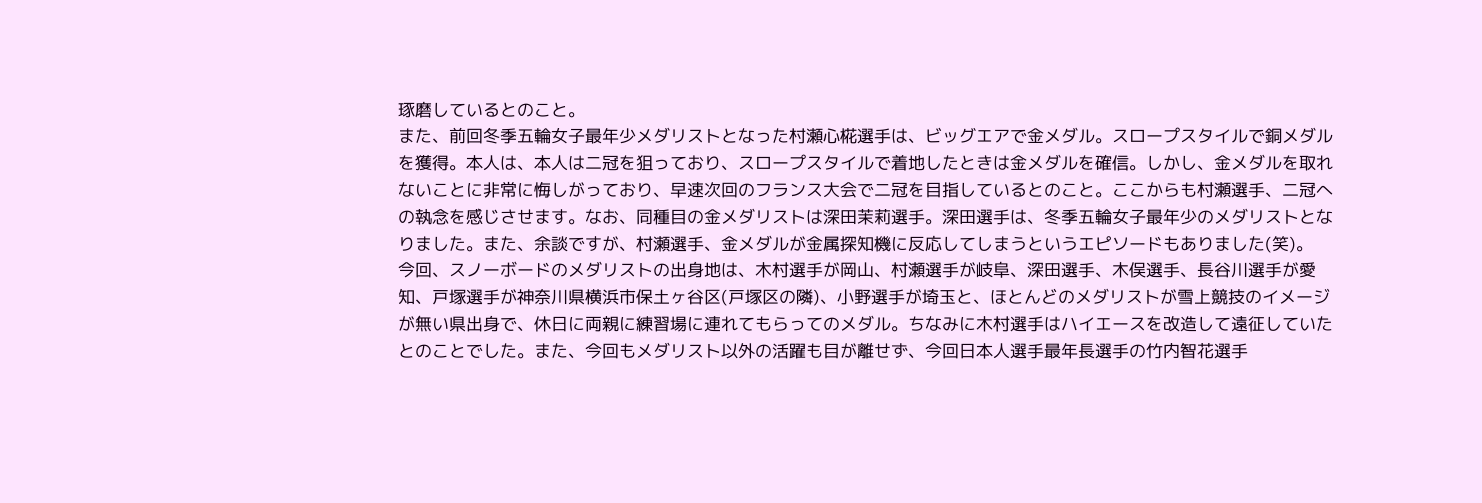琢磨しているとのこと。
また、前回冬季五輪女子最年少メダリストとなった村瀬心椛選手は、ビッグエアで金メダル。スロープスタイルで銅メダルを獲得。本人は、本人は二冠を狙っており、スロープスタイルで着地したときは金メダルを確信。しかし、金メダルを取れないことに非常に悔しがっており、早速次回のフランス大会で二冠を目指しているとのこと。ここからも村瀬選手、二冠への執念を感じさせます。なお、同種目の金メダリストは深田茉莉選手。深田選手は、冬季五輪女子最年少のメダリストとなりました。また、余談ですが、村瀬選手、金メダルが金属探知機に反応してしまうというエピソードもありました(笑)。
今回、スノーボードのメダリストの出身地は、木村選手が岡山、村瀬選手が岐阜、深田選手、木俣選手、長谷川選手が愛知、戸塚選手が神奈川県横浜市保土ヶ谷区(戸塚区の隣)、小野選手が埼玉と、ほとんどのメダリストが雪上競技のイメージが無い県出身で、休日に両親に練習場に連れてもらってのメダル。ちなみに木村選手はハイエースを改造して遠征していたとのことでした。また、今回もメダリスト以外の活躍も目が離せず、今回日本人選手最年長選手の竹内智花選手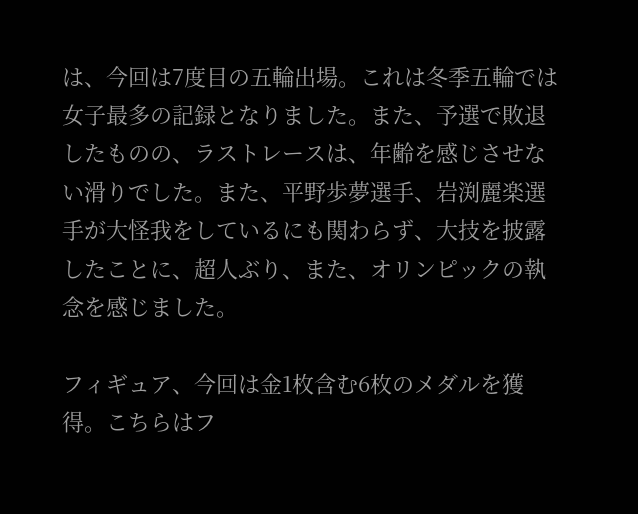は、今回は7度目の五輪出場。これは冬季五輪では女子最多の記録となりました。また、予選で敗退したものの、ラストレースは、年齢を感じさせない滑りでした。また、平野歩夢選手、岩渕麗楽選手が大怪我をしているにも関わらず、大技を披露したことに、超人ぶり、また、オリンピックの執念を感じました。

フィギュア、今回は金1枚含む6枚のメダルを獲得。こちらはフ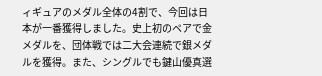ィギュアのメダル全体の4割で、今回は日本が一番獲得しました。史上初のペアで金メダルを、団体戦では二大会連続で銀メダルを獲得。また、シングルでも鍵山優真選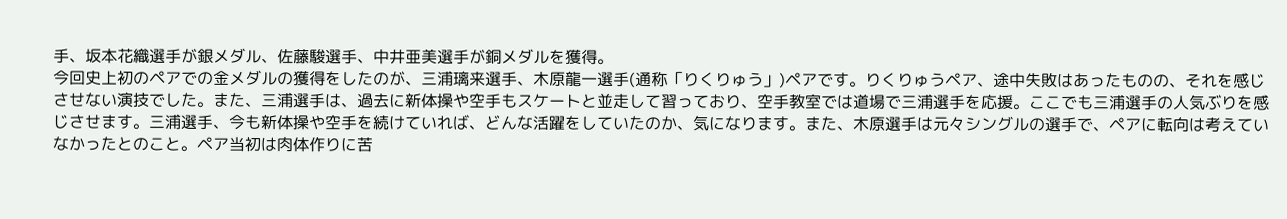手、坂本花織選手が銀メダル、佐藤駿選手、中井亜美選手が銅メダルを獲得。
今回史上初のペアでの金メダルの獲得をしたのが、三浦璃来選手、木原龍一選手(通称「りくりゅう」)ペアです。りくりゅうペア、途中失敗はあったものの、それを感じさせない演技でした。また、三浦選手は、過去に新体操や空手もスケートと並走して習っており、空手教室では道場で三浦選手を応援。ここでも三浦選手の人気ぶりを感じさせます。三浦選手、今も新体操や空手を続けていれば、どんな活躍をしていたのか、気になります。また、木原選手は元々シングルの選手で、ペアに転向は考えていなかったとのこと。ペア当初は肉体作りに苦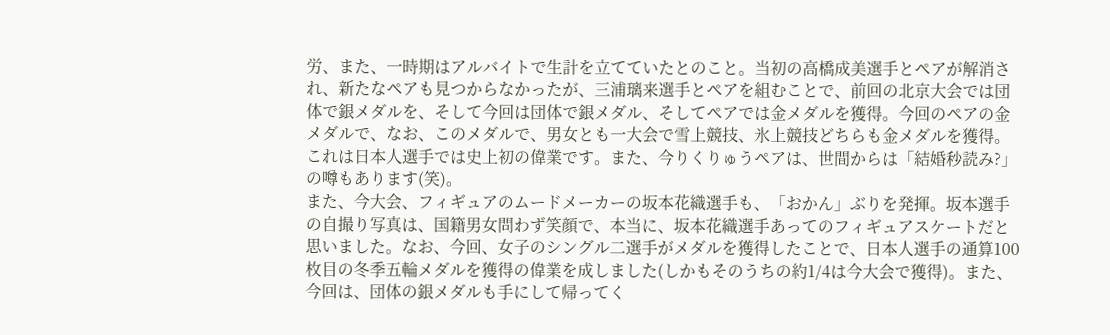労、また、一時期はアルバイトで生計を立てていたとのこと。当初の高橋成美選手とペアが解消され、新たなペアも見つからなかったが、三浦璃来選手とペアを組むことで、前回の北京大会では団体で銀メダルを、そして今回は団体で銀メダル、そしてペアでは金メダルを獲得。今回のペアの金メダルで、なお、このメダルで、男女とも一大会で雪上競技、氷上競技どちらも金メダルを獲得。これは日本人選手では史上初の偉業です。また、今りくりゅうペアは、世間からは「結婚秒読み?」の噂もあります(笑)。
また、今大会、フィギュアのムードメーカーの坂本花織選手も、「おかん」ぶりを発揮。坂本選手の自撮り写真は、国籍男女問わず笑顔で、本当に、坂本花織選手あってのフィギュアスケートだと思いました。なお、今回、女子のシングル二選手がメダルを獲得したことで、日本人選手の通算100枚目の冬季五輪メダルを獲得の偉業を成しました(しかもそのうちの約1/4は今大会で獲得)。また、今回は、団体の銀メダルも手にして帰ってく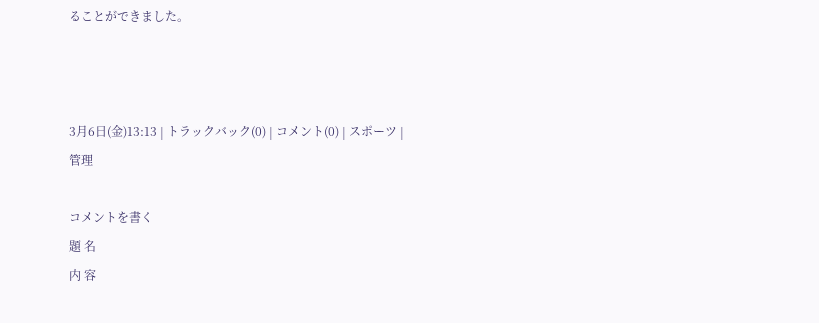ることができました。



3月6日(金)13:13 | トラックバック(0) | コメント(0) | スポーツ | 管理

コメントを書く
題 名
内 容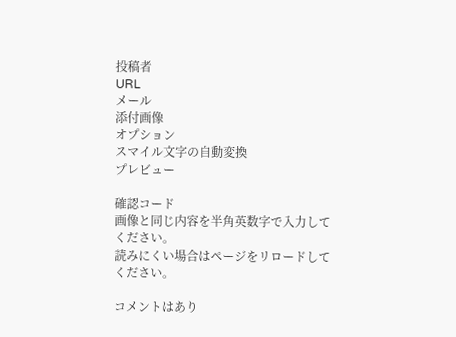投稿者
URL
メール
添付画像
オプション
スマイル文字の自動変換
プレビュー

確認コード
画像と同じ内容を半角英数字で入力してください。
読みにくい場合はページをリロードしてください。

コメントはあり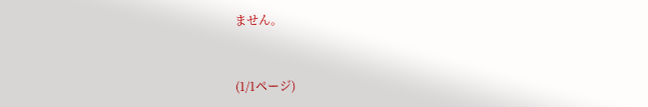ません。


(1/1ページ)